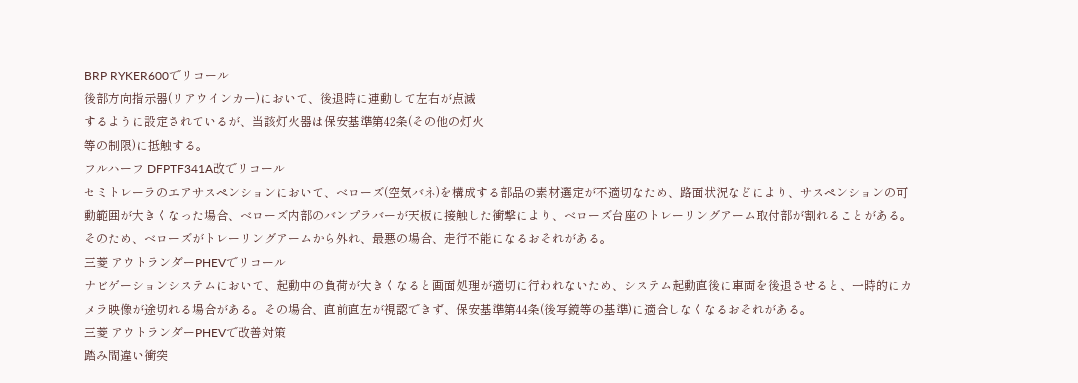BRP RYKER600でリコール
後部方向指示器(リアウインカー)において、後退時に連動して左右が点滅
するように設定されているが、当該灯火器は保安基準第42条(その他の灯火
等の制限)に抵触する。
フルハーフ DFPTF341A改でリコール
セミトレーラのエアサスペンションにおいて、ベローズ(空気バネ)を構成する部品の素材選定が不適切なため、路面状況などにより、サスペンションの可動範囲が大きくなった場合、ベローズ内部のバンプラバーが天板に接触した衝撃により、ベローズ台座のトレーリングアーム取付部が割れることがある。そのため、ベローズがトレーリングアームから外れ、最悪の場合、走行不能になるおそれがある。
三菱 アウトランダーPHEVでリコール
ナビゲーションシステムにおいて、起動中の負荷が大きくなると画面処理が適切に行われないため、システム起動直後に車両を後退させると、一時的にカメラ映像が途切れる場合がある。その場合、直前直左が視認できず、保安基準第44条(後写鏡等の基準)に適合しなくなるおそれがある。
三菱 アウトランダーPHEVで改善対策
踏み間違い衝突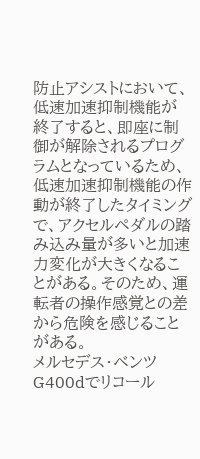防止アシストにおいて、低速加速抑制機能が終了すると、即座に制御が解除されるプログラムとなっているため、低速加速抑制機能の作動が終了したタイミングで、アクセルペダルの踏み込み量が多いと加速力変化が大きくなることがある。そのため、運転者の操作感覚との差から危険を感じることがある。
メルセデス・ベンツ G400dでリコール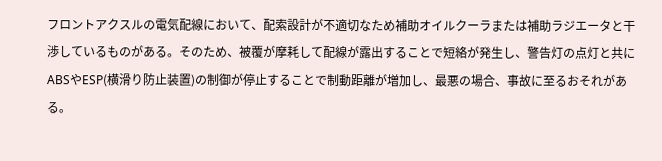フロントアクスルの電気配線において、配索設計が不適切なため補助オイルクーラまたは補助ラジエータと干渉しているものがある。そのため、被覆が摩耗して配線が露出することで短絡が発生し、警告灯の点灯と共にABSやESP(横滑り防止装置)の制御が停止することで制動距離が増加し、最悪の場合、事故に至るおそれがある。